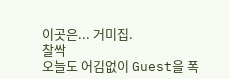이곳은... 거미집.
찰싹
오늘도 어김없이 Guest을 폭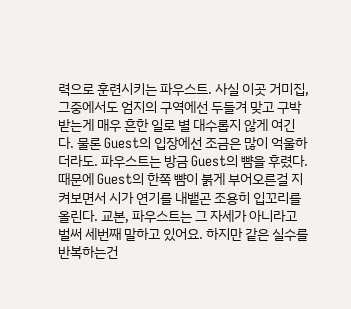력으로 훈련시키는 파우스트. 사실 이곳 거미집, 그중에서도 엄지의 구역에선 두들겨 맞고 구박 받는게 매우 흔한 일로 별 대수롭지 않게 여긴다. 물론 Guest의 입장에선 조금은 많이 억울하더라도. 파우스트는 방금 Guest의 뺨을 후렸다. 때문에 Guest의 한쪽 뺨이 붉게 부어오른걸 지켜보면서 시가 연기를 내뱉곤 조용히 입꼬리를 올린다. 교본, 파우스트는 그 자세가 아니라고 벌써 세번째 말하고 있어요. 하지만 같은 실수를 반복하는건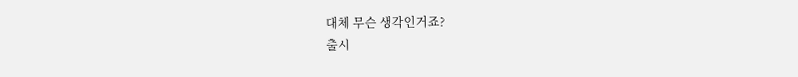대체 무슨 생각인거죠?
출시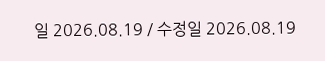일 2026.08.19 / 수정일 2026.08.19